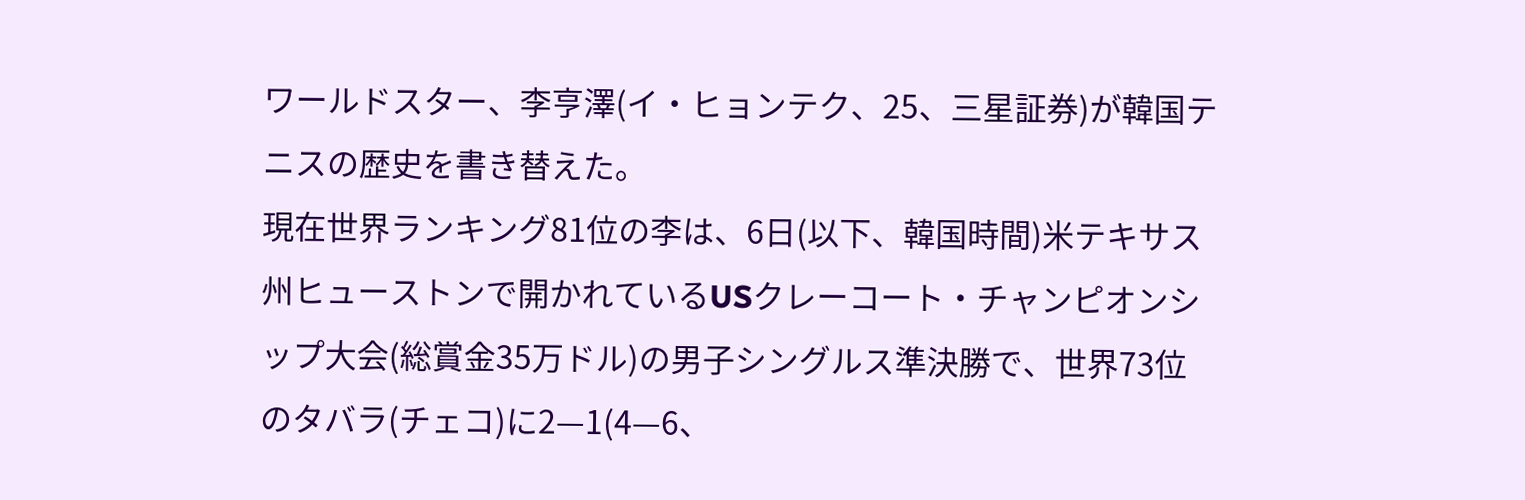ワールドスター、李亨澤(イ・ヒョンテク、25、三星証券)が韓国テニスの歴史を書き替えた。
現在世界ランキング81位の李は、6日(以下、韓国時間)米テキサス州ヒューストンで開かれているUSクレーコート・チャンピオンシップ大会(総賞金35万ドル)の男子シングルス準決勝で、世界73位のタバラ(チェコ)に2—1(4—6、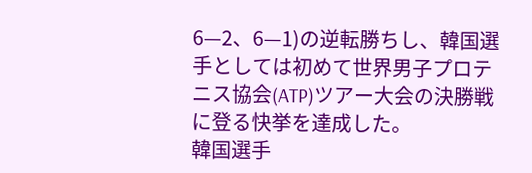6—2、6—1)の逆転勝ちし、韓国選手としては初めて世界男子プロテニス協会(ATP)ツアー大会の決勝戦に登る快挙を達成した。
韓国選手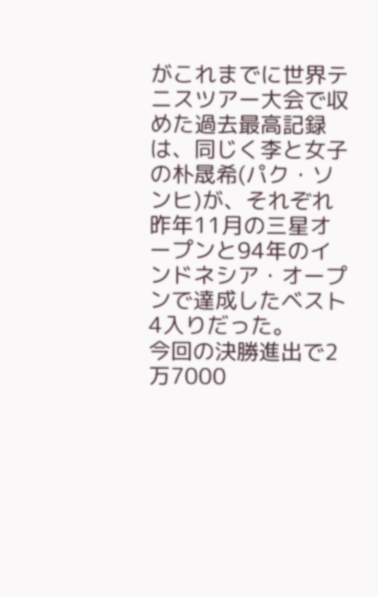がこれまでに世界テニスツアー大会で収めた過去最高記録は、同じく李と女子の朴晟希(パク・ソンヒ)が、それぞれ昨年11月の三星オープンと94年のインドネシア・オープンで達成したベスト4入りだった。
今回の決勝進出で2万7000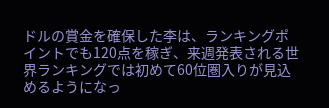ドルの賞金を確保した李は、ランキングポイントでも120点を稼ぎ、来週発表される世界ランキングでは初めて60位圏入りが見込めるようになっ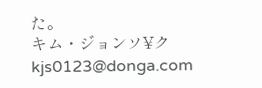た。
キム・ジョンソ¥ク kjs0123@donga.com